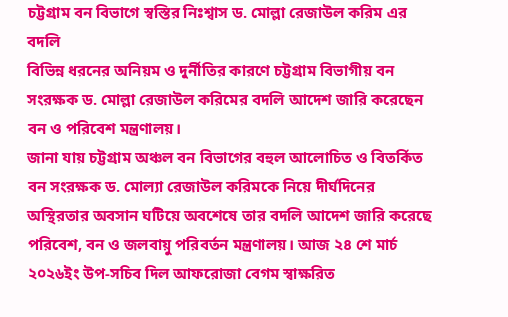চট্টগ্রাম বন বিভাগে স্বস্তির নিঃশ্বাস ড. মোল্লা রেজাউল করিম এর বদলি
বিভিন্ন ধরনের অনিয়ম ও দুর্নীতির কারণে চট্টগ্রাম বিভাগীয় বন সংরক্ষক ড. মোল্লা রেজাউল করিমের বদলি আদেশ জারি করেছেন বন ও পরিবেশ মন্ত্রণালয়।
জানা যায় চট্টগ্রাম অঞ্চল বন বিভাগের বহুল আলোচিত ও বিতর্কিত বন সংরক্ষক ড. মোল্যা রেজাউল করিমকে নিয়ে দীর্ঘদিনের অস্থিরতার অবসান ঘটিয়ে অবশেষে তার বদলি আদেশ জারি করেছে পরিবেশ, বন ও জলবায়ু পরিবর্তন মন্ত্রণালয়। আজ ২৪ শে মার্চ ২০২৬ইং উপ-সচিব দিল আফরোজা বেগম স্বাক্ষরিত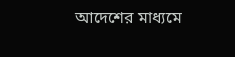আদেশের মাধ্যমে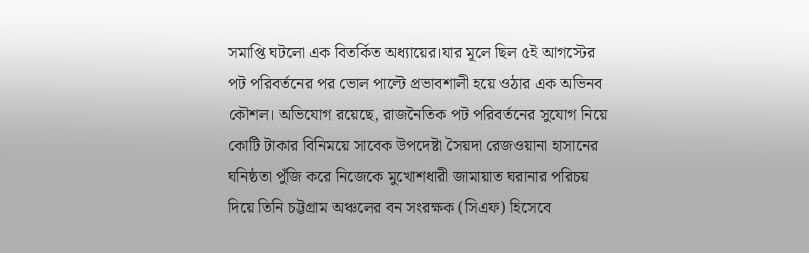সমাপ্তি ঘটলো এক বিতর্কিত অধ্যায়ের।যার মূলে ছিল ৫ই আগস্টের পট পরিবর্তনের পর ভোল পাল্টে প্রভাবশালী হয়ে ওঠার এক অভিনব কৌশল। অভিযোগ রয়েছে, রাজনৈতিক পট পরিবর্তনের সুযোগ নিয়ে কোটি টাকার বিনিময়ে সাবেক উপদেষ্টা সৈয়দা রেজওয়ানা হাসানের ঘনিষ্ঠতা পুঁজি করে নিজেকে মুখোশধারী জামায়াত ঘরানার পরিচয় দিয়ে তিনি চট্টগ্রাম অঞ্চলের বন সংরক্ষক (সিএফ) হিসেবে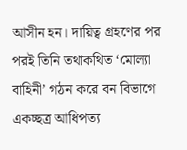আসীন হন। দায়িত্ব গ্রহণের পর পরই তিনি তথাকথিত ‘মোল্যা বাহিনী’ গঠন করে বন বিভাগে একচ্ছত্র আধিপত্য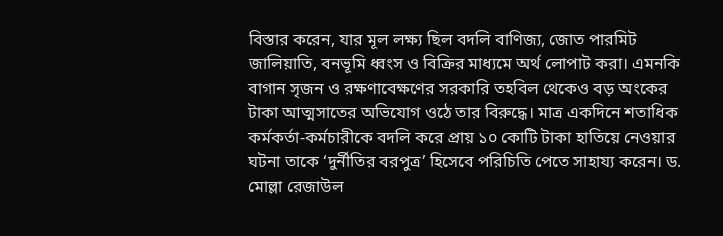বিস্তার করেন, যার মূল লক্ষ্য ছিল বদলি বাণিজ্য, জোত পারমিট জালিয়াতি, বনভূমি ধ্বংস ও বিক্রির মাধ্যমে অর্থ লোপাট করা। এমনকি বাগান সৃজন ও রক্ষণাবেক্ষণের সরকারি তহবিল থেকেও বড় অংকের টাকা আত্মসাতের অভিযোগ ওঠে তার বিরুদ্ধে। মাত্র একদিনে শতাধিক কর্মকর্তা-কর্মচারীকে বদলি করে প্রায় ১০ কোটি টাকা হাতিয়ে নেওয়ার ঘটনা তাকে ‘দুর্নীতির বরপুত্র’ হিসেবে পরিচিতি পেতে সাহায্য করেন। ড. মোল্লা রেজাউল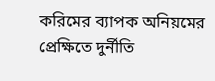করিমের ব্যাপক অনিয়মের প্রেক্ষিতে দুর্নীতি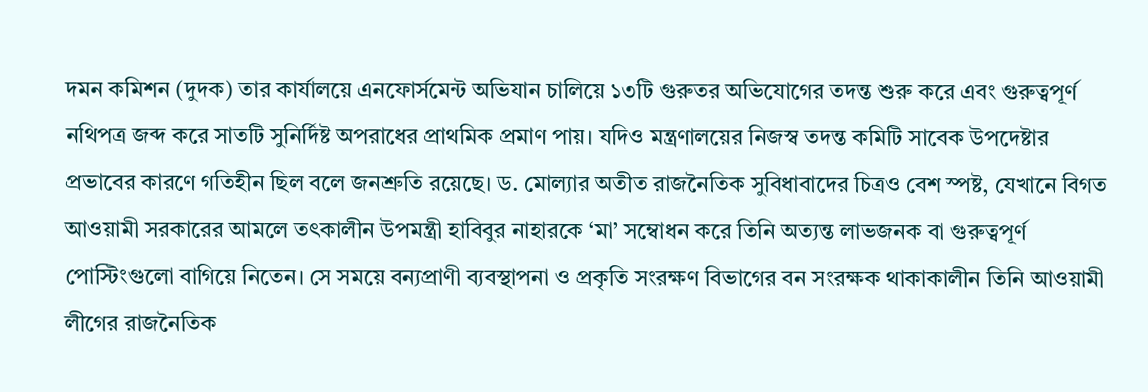দমন কমিশন (দুদক) তার কার্যালয়ে এনফোর্সমেন্ট অভিযান চালিয়ে ১৩টি গুরুতর অভিযোগের তদন্ত শুরু করে এবং গুরুত্বপূর্ণ নথিপত্র জব্দ করে সাতটি সুনির্দিষ্ট অপরাধের প্রাথমিক প্রমাণ পায়। যদিও মন্ত্রণালয়ের নিজস্ব তদন্ত কমিটি সাবেক উপদেষ্টার প্রভাবের কারণে গতিহীন ছিল বলে জনশ্রুতি রয়েছে। ড. মোল্যার অতীত রাজনৈতিক সুবিধাবাদের চিত্রও বেশ স্পষ্ট, যেখানে বিগত আওয়ামী সরকারের আমলে তৎকালীন উপমন্ত্রী হাবিবুর নাহারকে ‘মা’ সম্বোধন করে তিনি অত্যন্ত লাভজনক বা গুরুত্বপূর্ণ পোস্টিংগুলো বাগিয়ে নিতেন। সে সময়ে বন্যপ্রাণী ব্যবস্থাপনা ও প্রকৃতি সংরক্ষণ বিভাগের বন সংরক্ষক থাকাকালীন তিনি আওয়ামী লীগের রাজনৈতিক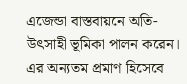এজেন্ডা বাস্তবায়নে অতি-উৎসাহী ভূমিকা পালন করেন। এর অন্যতম প্রমাণ হিসেবে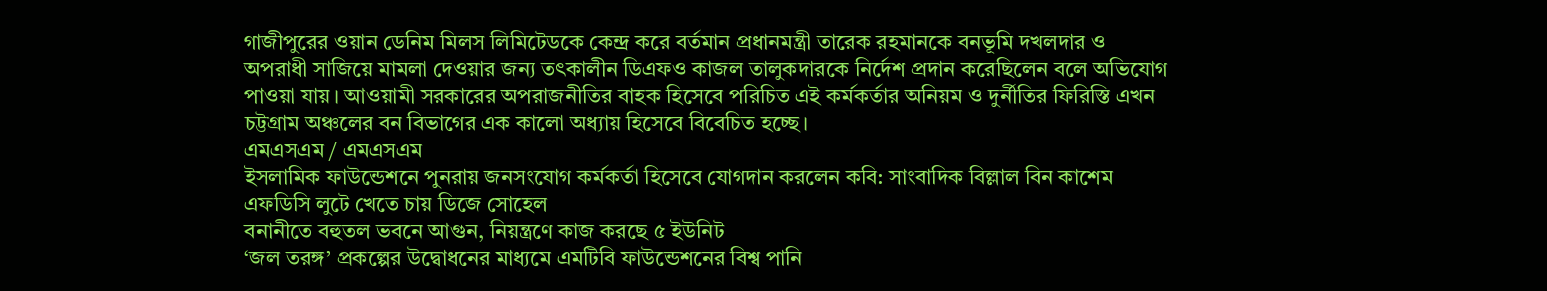গাজীপুরের ওয়ান ডেনিম মিলস লিমিটেডকে কেন্দ্র করে বর্তমান প্রধানমন্ত্রী তারেক রহমানকে বনভূমি দখলদার ও অপরাধী সাজিয়ে মামলা দেওয়ার জন্য তৎকালীন ডিএফও কাজল তালুকদারকে নির্দেশ প্রদান করেছিলেন বলে অভিযোগ পাওয়া যায়। আওয়ামী সরকারের অপরাজনীতির বাহক হিসেবে পরিচিত এই কর্মকর্তার অনিয়ম ও দুর্নীতির ফিরিস্তি এখন চট্টগ্রাম অঞ্চলের বন বিভাগের এক কালো অধ্যায় হিসেবে বিবেচিত হচ্ছে।
এমএসএম / এমএসএম
ইসলামিক ফাউন্ডেশনে পুনরায় জনসংযোগ কর্মকর্তা হিসেবে যোগদান করলেন কবি: সাংবাদিক বিল্লাল বিন কাশেম
এফডিসি লুটে খেতে চায় ডিজে সোহেল
বনানীতে বহুতল ভবনে আগুন, নিয়ন্ত্রণে কাজ করছে ৫ ইউনিট
‘জল তরঙ্গ’ প্রকল্পের উদ্বোধনের মাধ্যমে এমটিবি ফাউন্ডেশনের বিশ্ব পানি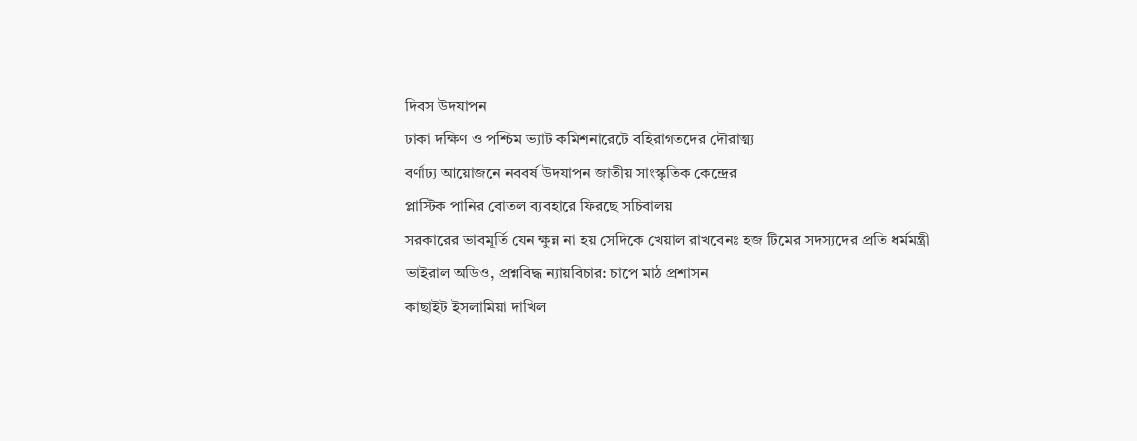দিবস উদযাপন
ঢাকা দক্ষিণ ও পশ্চিম ভ্যাট কমিশনারেটে বহিরাগতদের দৌরাত্ম্য
বর্ণাঢ্য আয়োজনে নববর্ষ উদযাপন জাতীয় সাংস্কৃতিক কেন্দ্রের
প্লাস্টিক পানির বোতল ব্যবহারে ফিরছে সচিবালয়
সরকারের ভাবমূর্তি যেন ক্ষুন্ন না হয় সেদিকে খেয়াল রাখবেনঃ হজ টিমের সদস্যদের প্রতি ধর্মমন্ত্রী
ভাইরাল অডিও, প্রশ্নবিদ্ধ ন্যায়বিচার: চাপে মাঠ প্রশাসন
কাছাইট ইসলামিয়া দাখিল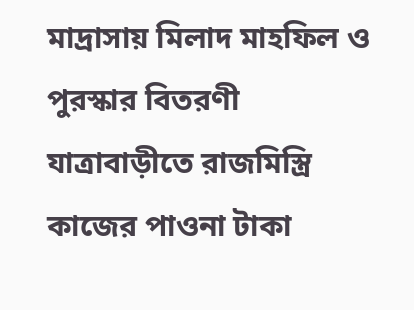মাদ্রাসায় মিলাদ মাহফিল ও পুরস্কার বিতরণী
যাত্রাবাড়ীতে রাজমিস্ত্রি কাজের পাওনা টাকা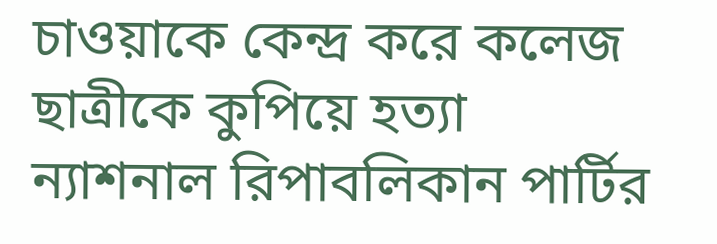চাওয়াকে কেন্দ্র করে কলেজ ছাত্রীকে কুপিয়ে হত্যা
ন্যাশনাল রিপাবলিকান পার্টির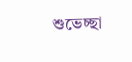শুভেচ্ছা